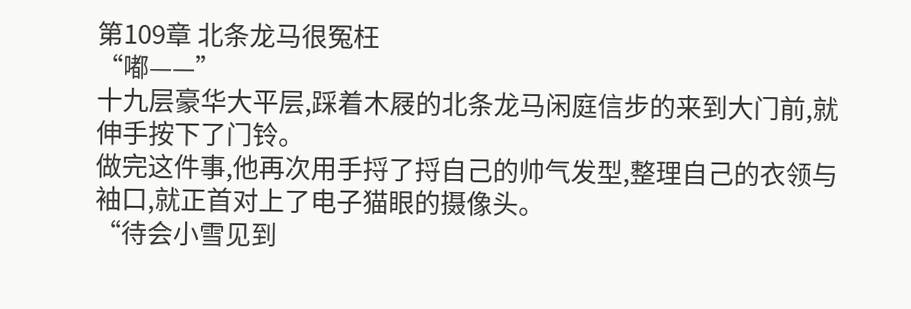第109章 北条龙马很冤枉
“嘟——”
十九层豪华大平层,踩着木屐的北条龙马闲庭信步的来到大门前,就伸手按下了门铃。
做完这件事,他再次用手捋了捋自己的帅气发型,整理自己的衣领与袖口,就正首对上了电子猫眼的摄像头。
“待会小雪见到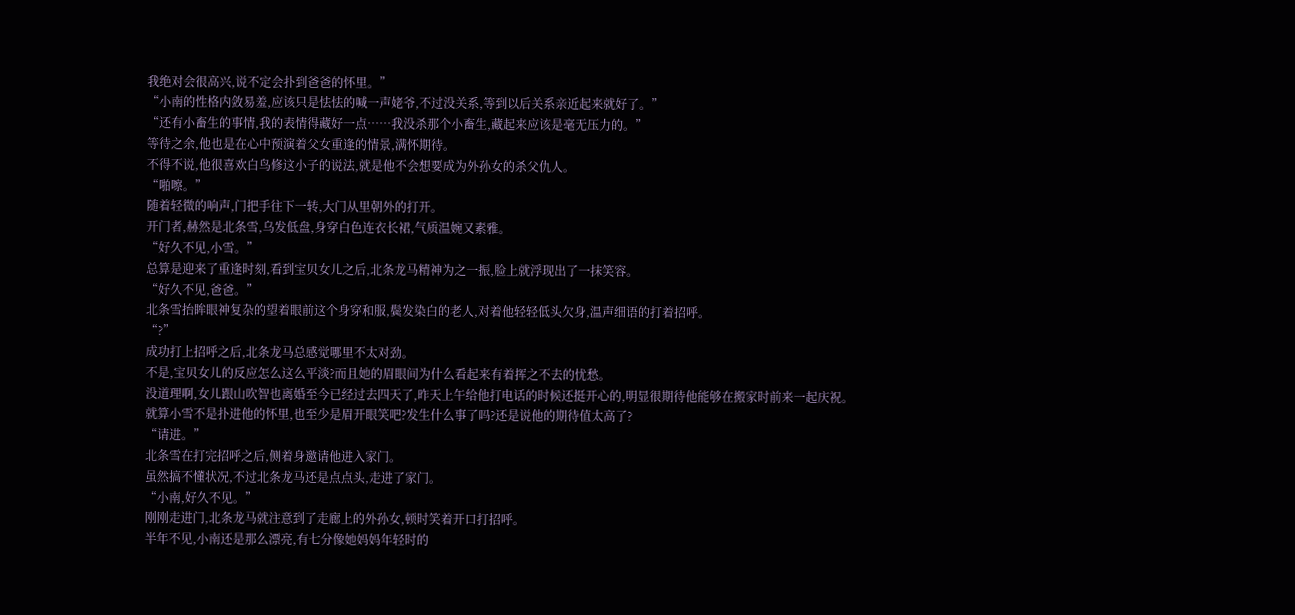我绝对会很高兴,说不定会扑到爸爸的怀里。”
“小南的性格内敛易羞,应该只是怯怯的喊一声姥爷,不过没关系,等到以后关系亲近起来就好了。”
“还有小畜生的事情,我的表情得藏好一点……我没杀那个小畜生,藏起来应该是毫无压力的。”
等待之余,他也是在心中预演着父女重逢的情景,满怀期待。
不得不说,他很喜欢白鸟修这小子的说法,就是他不会想要成为外孙女的杀父仇人。
“啪嚓。”
随着轻微的响声,门把手往下一转,大门从里朝外的打开。
开门者,赫然是北条雪,乌发低盘,身穿白色连衣长裙,气质温婉又素雅。
“好久不见,小雪。”
总算是迎来了重逢时刻,看到宝贝女儿之后,北条龙马精神为之一振,脸上就浮现出了一抹笑容。
“好久不见,爸爸。”
北条雪抬眸眼神复杂的望着眼前这个身穿和服,鬓发染白的老人,对着他轻轻低头欠身,温声细语的打着招呼。
“?”
成功打上招呼之后,北条龙马总感觉哪里不太对劲。
不是,宝贝女儿的反应怎么这么平淡?而且她的眉眼间为什么看起来有着挥之不去的忧愁。
没道理啊,女儿跟山吹智也离婚至今已经过去四天了,昨天上午给他打电话的时候还挺开心的,明显很期待他能够在搬家时前来一起庆祝。
就算小雪不是扑进他的怀里,也至少是眉开眼笑吧?发生什么事了吗?还是说他的期待值太高了?
“请进。”
北条雪在打完招呼之后,侧着身邀请他进入家门。
虽然搞不懂状况,不过北条龙马还是点点头,走进了家门。
“小南,好久不见。”
刚刚走进门,北条龙马就注意到了走廊上的外孙女,顿时笑着开口打招呼。
半年不见,小南还是那么漂亮,有七分像她妈妈年轻时的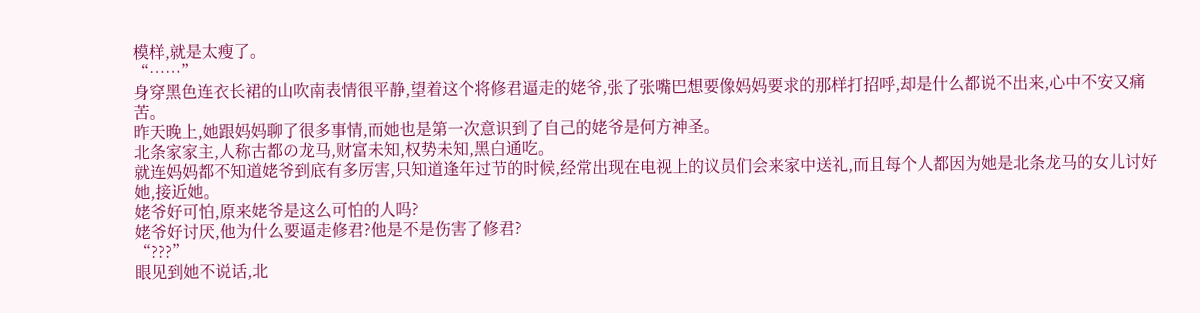模样,就是太瘦了。
“……”
身穿黑色连衣长裙的山吹南表情很平静,望着这个将修君逼走的姥爷,张了张嘴巴想要像妈妈要求的那样打招呼,却是什么都说不出来,心中不安又痛苦。
昨天晚上,她跟妈妈聊了很多事情,而她也是第一次意识到了自己的姥爷是何方神圣。
北条家家主,人称古都の龙马,财富未知,权势未知,黑白通吃。
就连妈妈都不知道姥爷到底有多厉害,只知道逢年过节的时候,经常出现在电视上的议员们会来家中送礼,而且每个人都因为她是北条龙马的女儿讨好她,接近她。
姥爷好可怕,原来姥爷是这么可怕的人吗?
姥爷好讨厌,他为什么要逼走修君?他是不是伤害了修君?
“???”
眼见到她不说话,北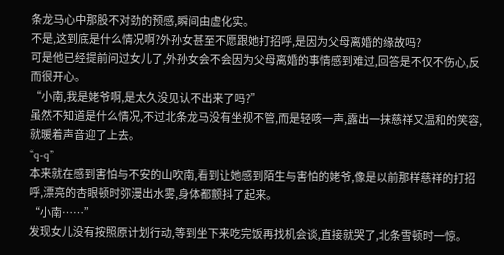条龙马心中那股不对劲的预感,瞬间由虚化实。
不是,这到底是什么情况啊?外孙女甚至不愿跟她打招呼,是因为父母离婚的缘故吗?
可是他已经提前问过女儿了,外孙女会不会因为父母离婚的事情感到难过,回答是不仅不伤心,反而很开心。
“小南,我是姥爷啊,是太久没见认不出来了吗?”
虽然不知道是什么情况,不过北条龙马没有坐视不管,而是轻咳一声,露出一抹慈祥又温和的笑容,就暖着声音迎了上去。
“q-q”
本来就在感到害怕与不安的山吹南,看到让她感到陌生与害怕的姥爷,像是以前那样慈祥的打招呼,漂亮的杏眼顿时弥漫出水雾,身体都颤抖了起来。
“小南……”
发现女儿没有按照原计划行动,等到坐下来吃完饭再找机会谈,直接就哭了,北条雪顿时一惊。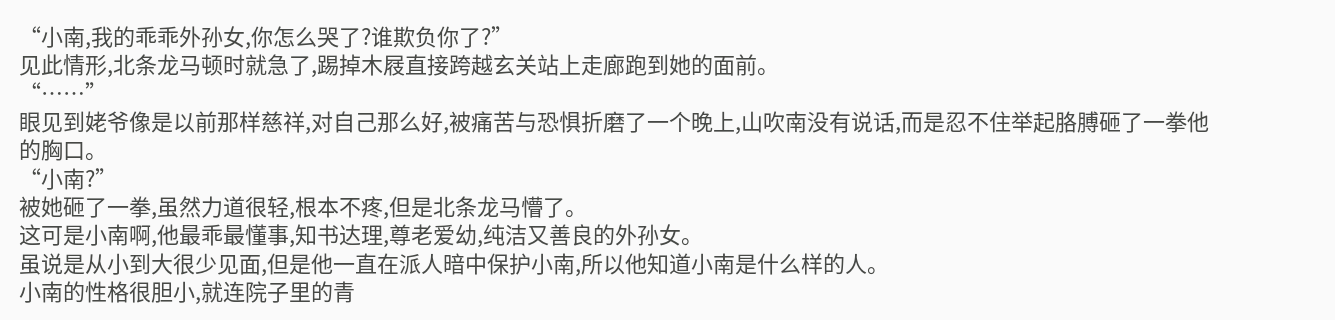“小南,我的乖乖外孙女,你怎么哭了?谁欺负你了?”
见此情形,北条龙马顿时就急了,踢掉木屐直接跨越玄关站上走廊跑到她的面前。
“……”
眼见到姥爷像是以前那样慈祥,对自己那么好,被痛苦与恐惧折磨了一个晚上,山吹南没有说话,而是忍不住举起胳膊砸了一拳他的胸口。
“小南?”
被她砸了一拳,虽然力道很轻,根本不疼,但是北条龙马懵了。
这可是小南啊,他最乖最懂事,知书达理,尊老爱幼,纯洁又善良的外孙女。
虽说是从小到大很少见面,但是他一直在派人暗中保护小南,所以他知道小南是什么样的人。
小南的性格很胆小,就连院子里的青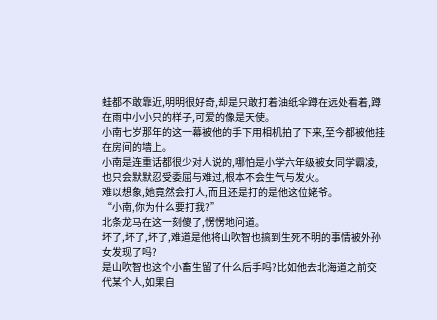蛙都不敢靠近,明明很好奇,却是只敢打着油纸伞蹲在远处看着,蹲在雨中小小只的样子,可爱的像是天使。
小南七岁那年的这一幕被他的手下用相机拍了下来,至今都被他挂在房间的墙上。
小南是连重话都很少对人说的,哪怕是小学六年级被女同学霸凌,也只会默默忍受委屈与难过,根本不会生气与发火。
难以想象,她竟然会打人,而且还是打的是他这位姥爷。
“小南,你为什么要打我?”
北条龙马在这一刻傻了,愣愣地问道。
坏了,坏了,坏了,难道是他将山吹智也搞到生死不明的事情被外孙女发现了吗?
是山吹智也这个小畜生留了什么后手吗?比如他去北海道之前交代某个人,如果自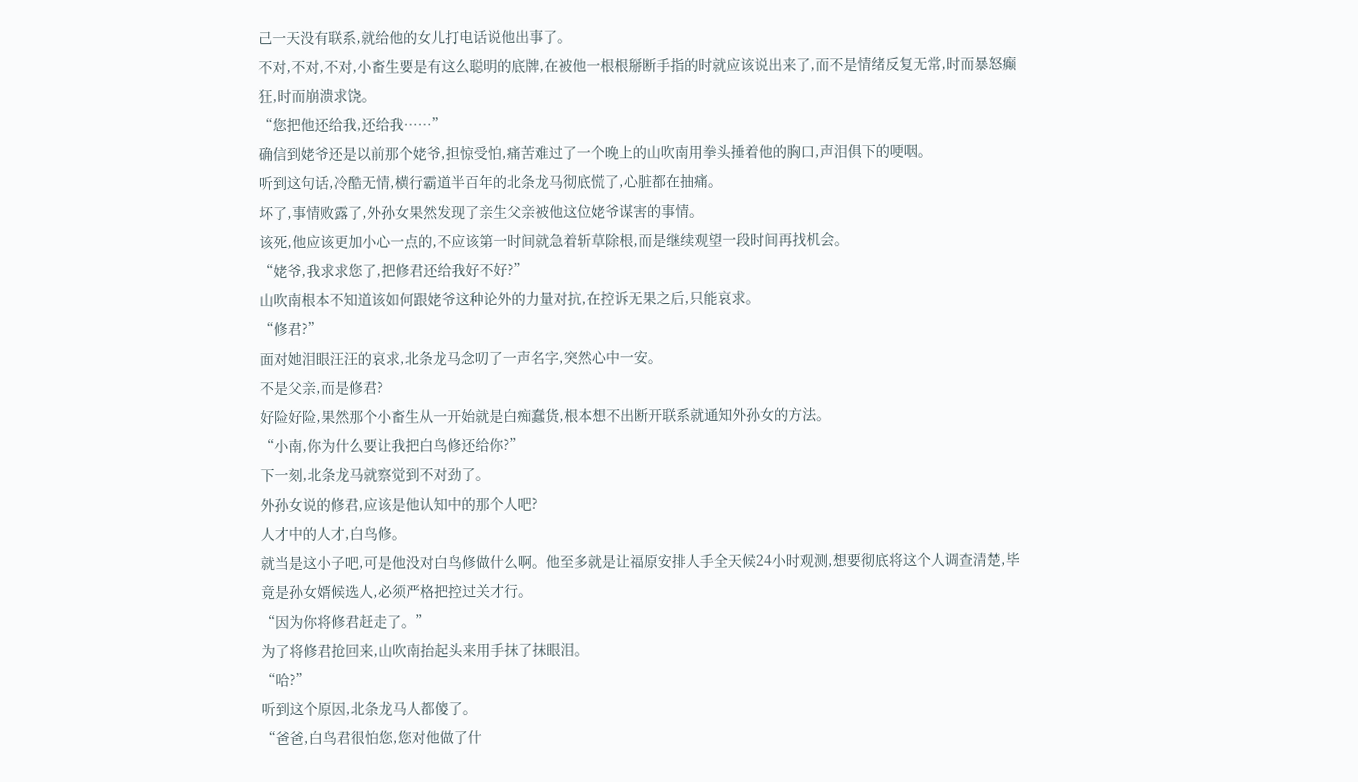己一天没有联系,就给他的女儿打电话说他出事了。
不对,不对,不对,小畜生要是有这么聪明的底牌,在被他一根根掰断手指的时就应该说出来了,而不是情绪反复无常,时而暴怒癫狂,时而崩溃求饶。
“您把他还给我,还给我……”
确信到姥爷还是以前那个姥爷,担惊受怕,痛苦难过了一个晚上的山吹南用拳头捶着他的胸口,声泪俱下的哽咽。
听到这句话,冷酷无情,横行霸道半百年的北条龙马彻底慌了,心脏都在抽痛。
坏了,事情败露了,外孙女果然发现了亲生父亲被他这位姥爷谋害的事情。
该死,他应该更加小心一点的,不应该第一时间就急着斩草除根,而是继续观望一段时间再找机会。
“姥爷,我求求您了,把修君还给我好不好?”
山吹南根本不知道该如何跟姥爷这种论外的力量对抗,在控诉无果之后,只能哀求。
“修君?”
面对她泪眼汪汪的哀求,北条龙马念叨了一声名字,突然心中一安。
不是父亲,而是修君?
好险好险,果然那个小畜生从一开始就是白痴蠢货,根本想不出断开联系就通知外孙女的方法。
“小南,你为什么要让我把白鸟修还给你?”
下一刻,北条龙马就察觉到不对劲了。
外孙女说的修君,应该是他认知中的那个人吧?
人才中的人才,白鸟修。
就当是这小子吧,可是他没对白鸟修做什么啊。他至多就是让福原安排人手全天候24小时观测,想要彻底将这个人调查清楚,毕竟是孙女婿候选人,必须严格把控过关才行。
“因为你将修君赶走了。”
为了将修君抢回来,山吹南抬起头来用手抹了抹眼泪。
“哈?”
听到这个原因,北条龙马人都傻了。
“爸爸,白鸟君很怕您,您对他做了什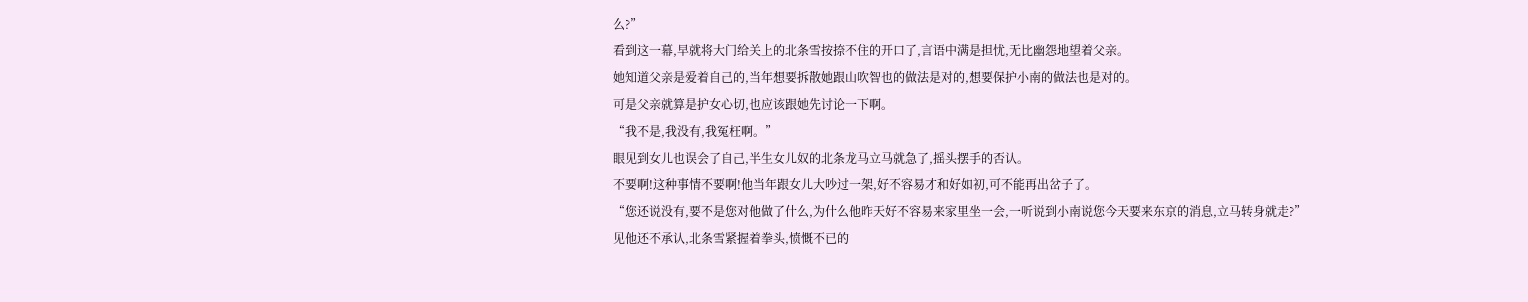么?”
看到这一幕,早就将大门给关上的北条雪按捺不住的开口了,言语中满是担忧,无比幽怨地望着父亲。
她知道父亲是爱着自己的,当年想要拆散她跟山吹智也的做法是对的,想要保护小南的做法也是对的。
可是父亲就算是护女心切,也应该跟她先讨论一下啊。
“我不是,我没有,我冤枉啊。”
眼见到女儿也误会了自己,半生女儿奴的北条龙马立马就急了,摇头摆手的否认。
不要啊!这种事情不要啊!他当年跟女儿大吵过一架,好不容易才和好如初,可不能再出岔子了。
“您还说没有,要不是您对他做了什么,为什么他昨天好不容易来家里坐一会,一听说到小南说您今天要来东京的消息,立马转身就走?”
见他还不承认,北条雪紧握着拳头,愤慨不已的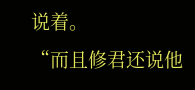说着。
“而且修君还说他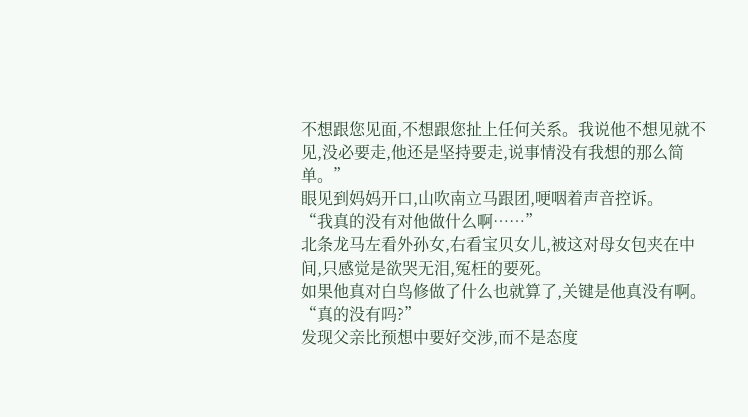不想跟您见面,不想跟您扯上任何关系。我说他不想见就不见,没必要走,他还是坚持要走,说事情没有我想的那么简单。”
眼见到妈妈开口,山吹南立马跟团,哽咽着声音控诉。
“我真的没有对他做什么啊……”
北条龙马左看外孙女,右看宝贝女儿,被这对母女包夹在中间,只感觉是欲哭无泪,冤枉的要死。
如果他真对白鸟修做了什么也就算了,关键是他真没有啊。
“真的没有吗?”
发现父亲比预想中要好交涉,而不是态度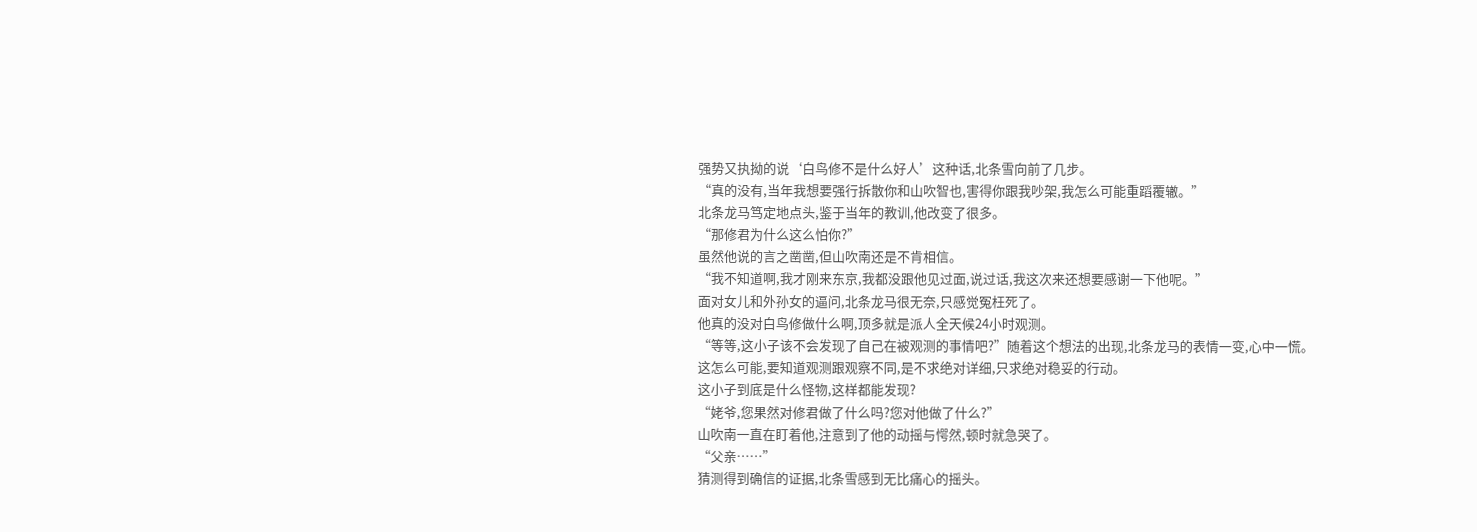强势又执拗的说‘白鸟修不是什么好人’这种话,北条雪向前了几步。
“真的没有,当年我想要强行拆散你和山吹智也,害得你跟我吵架,我怎么可能重蹈覆辙。”
北条龙马笃定地点头,鉴于当年的教训,他改变了很多。
“那修君为什么这么怕你?”
虽然他说的言之凿凿,但山吹南还是不肯相信。
“我不知道啊,我才刚来东京,我都没跟他见过面,说过话,我这次来还想要感谢一下他呢。”
面对女儿和外孙女的逼问,北条龙马很无奈,只感觉冤枉死了。
他真的没对白鸟修做什么啊,顶多就是派人全天候24小时观测。
“等等,这小子该不会发现了自己在被观测的事情吧?”随着这个想法的出现,北条龙马的表情一变,心中一慌。
这怎么可能,要知道观测跟观察不同,是不求绝对详细,只求绝对稳妥的行动。
这小子到底是什么怪物,这样都能发现?
“姥爷,您果然对修君做了什么吗?您对他做了什么?”
山吹南一直在盯着他,注意到了他的动摇与愕然,顿时就急哭了。
“父亲……”
猜测得到确信的证据,北条雪感到无比痛心的摇头。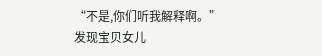“不是,你们听我解释啊。”
发现宝贝女儿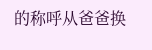的称呼从爸爸换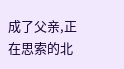成了父亲,正在思索的北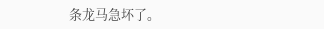条龙马急坏了。